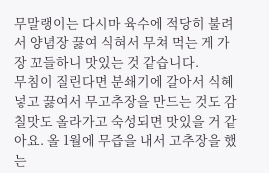무말랭이는 다시마 육수에 적당히 불려서 양념장 끓여 식혀서 무쳐 먹는 게 가장 꼬들하니 맛있는 것 같습니다.
무침이 질린다면 분쇄기에 갈아서 식혜 넣고 끓여서 무고추장을 만드는 것도 감칠맛도 올라가고 숙성되면 맛있을 거 같아요. 올 1월에 무즙을 내서 고추장을 했는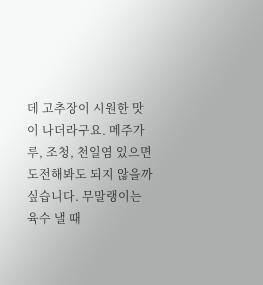데 고추장이 시원한 맛이 나더라구요. 메주가루, 조청, 천일염 있으면 도전해봐도 되지 않을까 싶습니다. 무말랭이는 육수 낼 때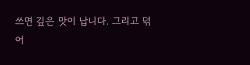쓰면 깊은 맛이 납니다. 그리고 덖어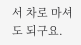서 차로 마셔도 되구요.